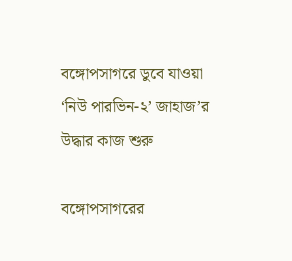বঙ্গোপসাগরে ডুবে যাওয়া ‘নিউ পারভিন-২’ জাহাজ’র উদ্ধার কাজ শুরু

বঙ্গোপসাগরের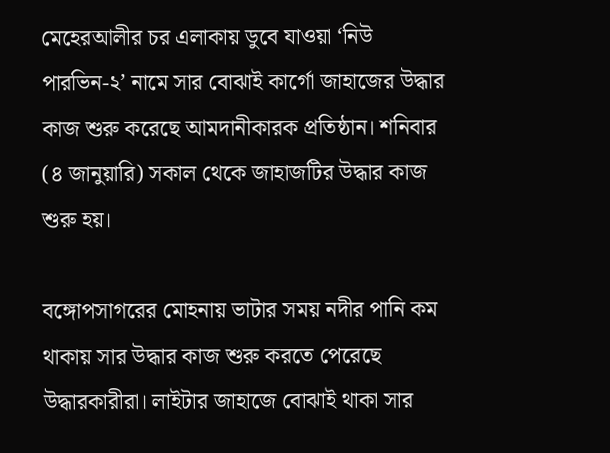মেহেরআলীর চর এলাকায় ডুবে যাওয়া ‘নিউ পারভিন-২’ নামে সার বোঝাই কার্গো জাহাজের উদ্ধার কাজ শুরু করেছে আমদানীকারক প্রতিষ্ঠান। শনিবার (৪ জানুয়ারি) সকাল থেকে জাহাজটির উদ্ধার কাজ শুরু হয়।

বঙ্গোপসাগরের মোহনায় ভাটার সময় নদীর পানি কম থাকায় সার উদ্ধার কাজ শুরু করতে পেরেছে উদ্ধারকারীরা। লাইটার জাহাজে বোঝাই থাকা সার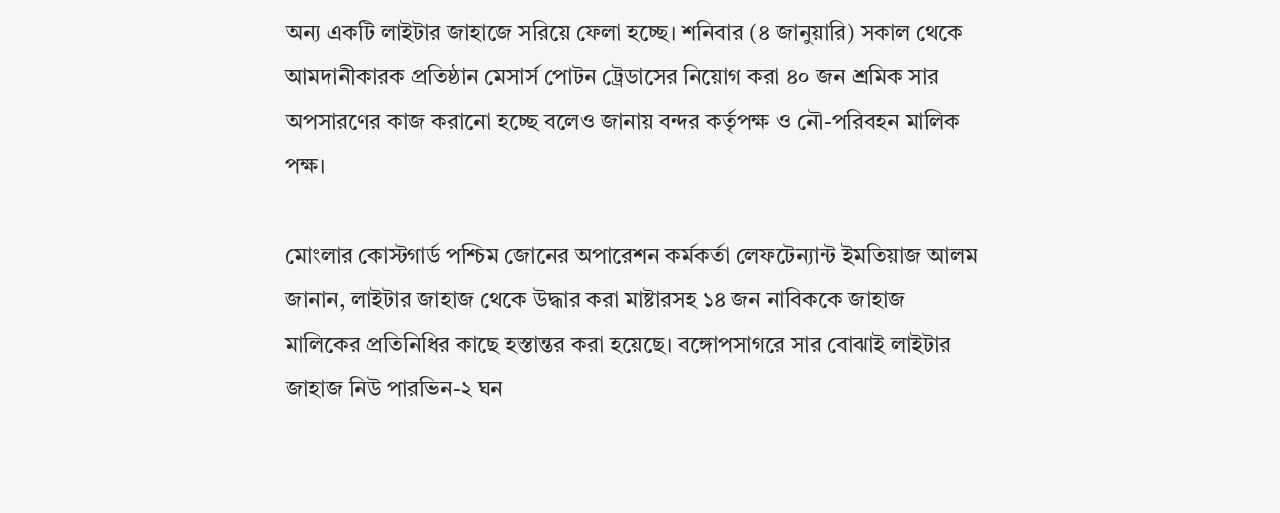অন্য একটি লাইটার জাহাজে সরিয়ে ফেলা হচ্ছে। শনিবার (৪ জানুয়ারি) সকাল থেকে আমদানীকারক প্রতিষ্ঠান মেসার্স পোটন ট্রেডাসের নিয়োগ করা ৪০ জন শ্রমিক সার অপসারণের কাজ করানো হচ্ছে বলেও জানায় বন্দর কর্তৃপক্ষ ও নৌ-পরিবহন মালিক পক্ষ।

মোংলার কোস্টগার্ড পশ্চিম জোনের অপারেশন কর্মকর্তা লেফটেন্যান্ট ইমতিয়াজ আলম জানান, লাইটার জাহাজ থেকে উদ্ধার করা মাষ্টারসহ ১৪ জন নাবিককে জাহাজ মালিকের প্রতিনিধির কাছে হস্তান্তর করা হয়েছে। বঙ্গোপসাগরে সার বোঝাই লাইটার জাহাজ নিউ পারভিন-২ ঘন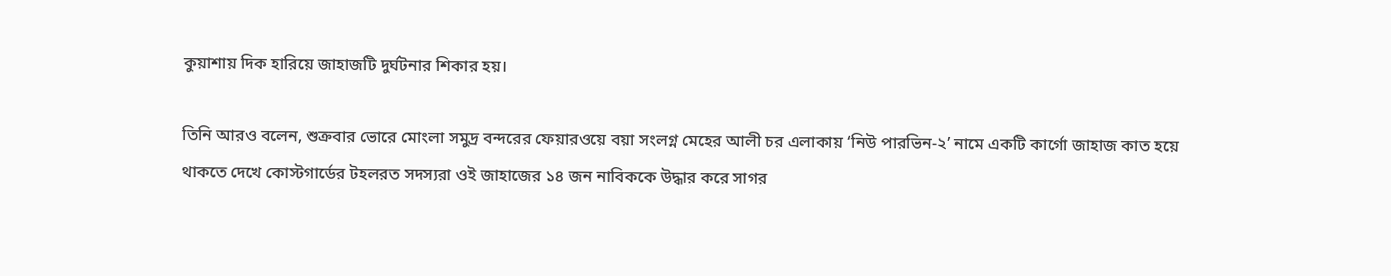কুয়াশায় দিক হারিয়ে জাহাজটি দুর্ঘটনার শিকার হয়।

তিনি আরও বলেন, শুক্রবার ভোরে মোংলা সমুদ্র বন্দরের ফেয়ারওয়ে বয়া সংলগ্ন মেহের আলী চর এলাকায় ‘নিউ পারভিন-২’ নামে একটি কার্গো জাহাজ কাত হয়ে থাকতে দেখে কোস্টগার্ডের টহলরত সদস্যরা ওই জাহাজের ১৪ জন নাবিককে উদ্ধার করে সাগর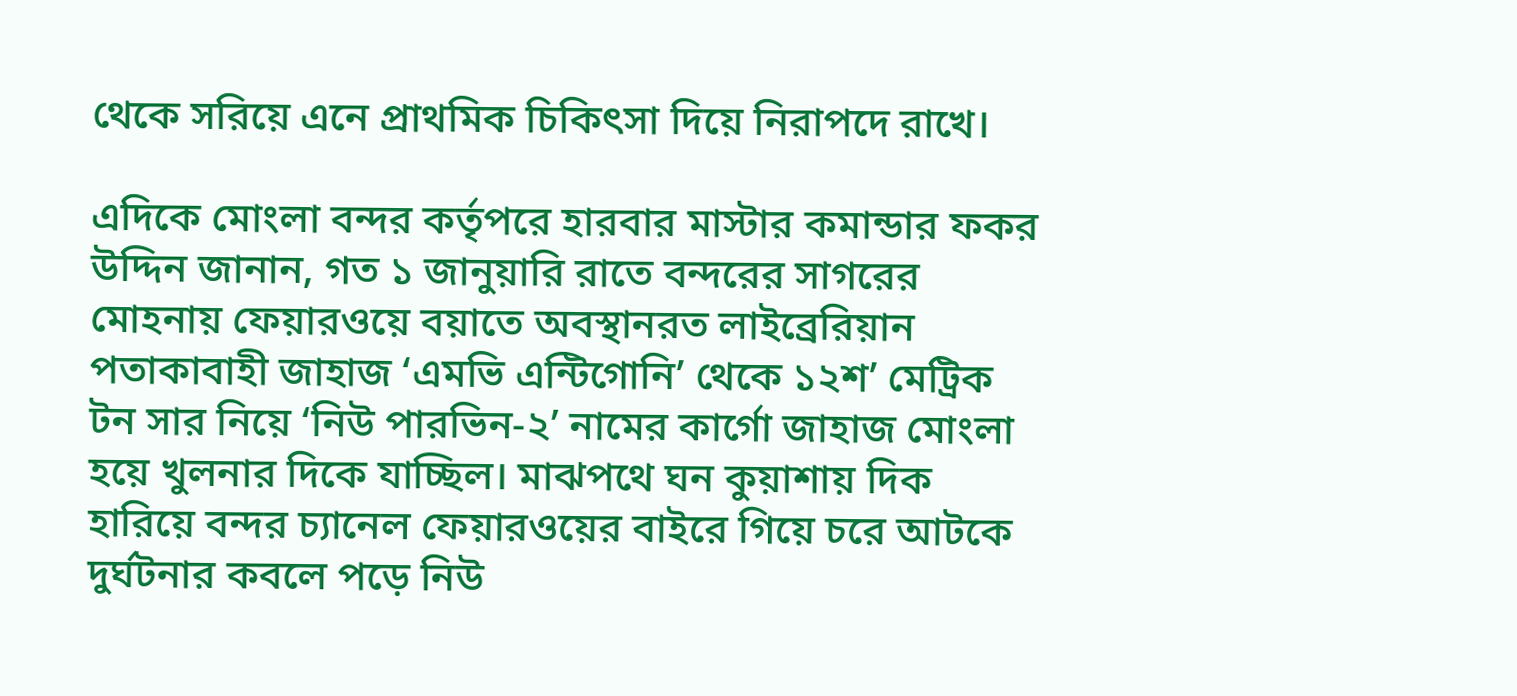থেকে সরিয়ে এনে প্রাথমিক চিকিৎসা দিয়ে নিরাপদে রাখে।

এদিকে মোংলা বন্দর কর্তৃপরে হারবার মাস্টার কমান্ডার ফকর উদ্দিন জানান, গত ১ জানুয়ারি রাতে বন্দরের সাগরের মোহনায় ফেয়ারওয়ে বয়াতে অবস্থানরত লাইব্রেরিয়ান পতাকাবাহী জাহাজ ‘এমভি এন্টিগোনি’ থেকে ১২শ’ মেট্রিক টন সার নিয়ে ‘নিউ পারভিন-২’ নামের কার্গো জাহাজ মোংলা হয়ে খুলনার দিকে যাচ্ছিল। মাঝপথে ঘন কুয়াশায় দিক হারিয়ে বন্দর চ্যানেল ফেয়ারওয়ের বাইরে গিয়ে চরে আটকে দুর্ঘটনার কবলে পড়ে নিউ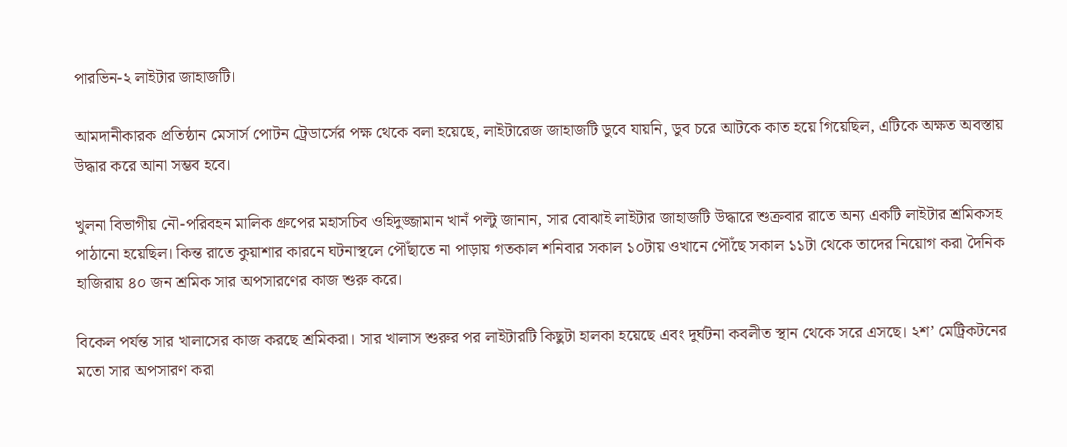পারভিন-২ লাইটার জাহাজটি।

আমদানীকারক প্রতিষ্ঠান মেসার্স পোটন ট্রেডার্সের পক্ষ থেকে বলা হয়েছে, লাইটারেজ জাহাজটি ডুবে যায়নি, ডুব চরে আটকে কাত হয়ে গিয়েছিল, এটিকে অক্ষত অবস্তায় উদ্ধার করে আনা সম্ভব হবে।

খুলনা বিভাগীয় নৌ-পরিবহন মালিক গ্রুপের মহাসচিব ওহিদুজ্জামান খানঁ পল্টু জানান, সার বোঝাই লাইটার জাহাজটি উদ্ধারে শুক্রবার রাতে অন্য একটি লাইটার শ্রমিকসহ পাঠানো হয়েছিল। কিন্ত রাতে কুয়াশার কারনে ঘটনাস্থলে পৌঁছাতে না পাড়ায় গতকাল শনিবার সকাল ১০টায় ওখানে পৌঁছে সকাল ১১টা থেকে তাদের নিয়োগ করা দৈনিক হাজিরায় ৪০ জন শ্রমিক সার অপসারণের কাজ শুরু করে।

বিকেল পর্যন্ত সার খালাসের কাজ করছে শ্রমিকরা। সার খালাস শুরুর পর লাইটারটি কিছুটা হালকা হয়েছে এবং দুর্ঘটনা কবলীত স্থান থেকে সরে এসছে। ২শ’ মেট্রিকটনের মতো সার অপসারণ করা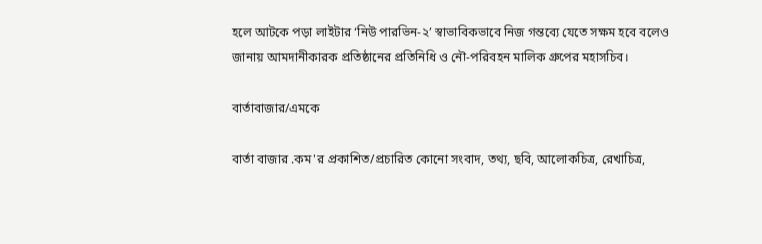হলে আটকে পড়া লাইটার ‘নিউ পারভিন-২’ স্বাভাবিকভাবে নিজ গন্তব্যে যেতে সক্ষম হবে বলেও জানায় আমদানীকারক প্রতিষ্ঠানের প্রতিনিধি ও নৌ-পরিবহন মালিক গ্রুপের মহাসচিব।

বার্তাবাজার/এমকে

বার্তা বাজার .কম'র প্রকাশিত/প্রচারিত কোনো সংবাদ, তথ্য, ছবি, আলোকচিত্র, রেখাচিত্র,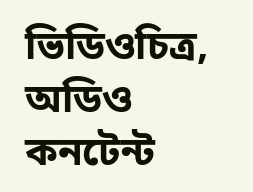ভিডিওচিত্র, অডিও কনটেন্ট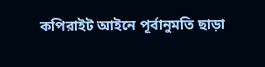কপিরাইট আইনে পূর্বানুমতি ছাড়া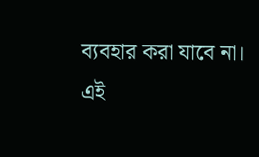ব্যবহার করা যাবে না।
এই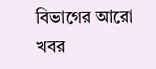বিভাগের আরো খবর